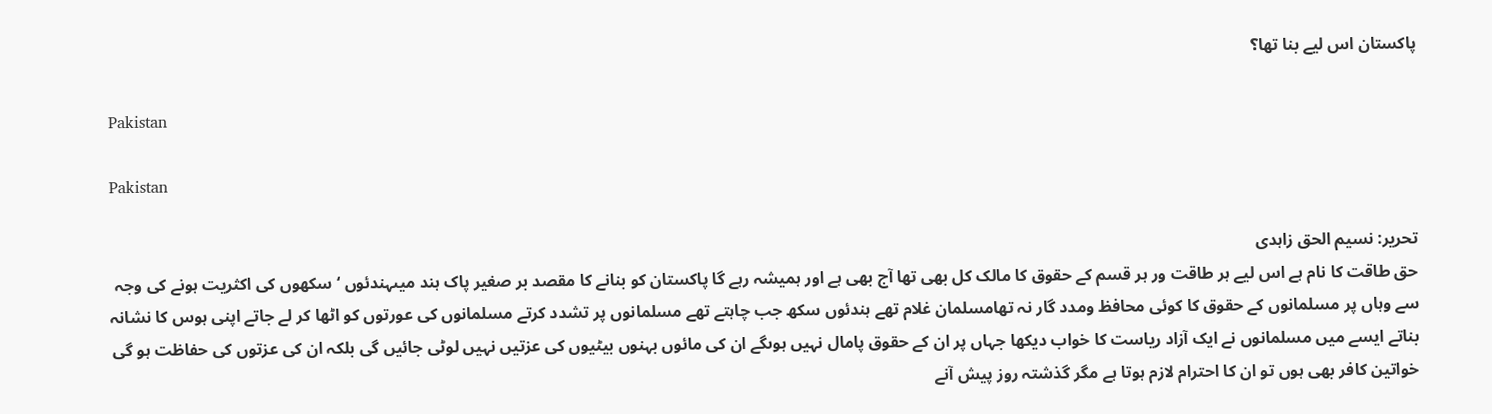پاکستان اس لیے بنا تھا؟

Pakistan

Pakistan

تحریر: نسیم الحق زاہدی
حق طاقت کا نام ہے اس لیے ہر طاقت ور ہر قسم کے حقوق کا مالک کل بھی تھا آج بھی ہے اور ہمیشہ رہے گا پاکستان کو بنانے کا مقصد بر صغیر پاک ہند میںہندئوں ‘سکھوں کی اکثریت ہونے کی وجہ سے وہاں پر مسلمانوں کے حقوق کا کوئی محافظ ومدد گار نہ تھامسلمان غلام تھے ہندئوں سکھ جب چاہتے تھے مسلمانوں پر تشدد کرتے مسلمانوں کی عورتوں کو اٹھا کر لے جاتے اپنی ہوس کا نشانہ بناتے ایسے میں مسلمانوں نے ایک آزاد ریاست کا خواب دیکھا جہاں پر ان کے حقوق پامال نہیں ہوںگے ان کی مائوں بہنوں بیٹیوں کی عزتیں نہیں لوٹی جائیں گی بلکہ ان کی عزتوں کی حفاظت ہو گی خواتین کافر بھی ہوں تو ان کا احترام لازم ہوتا ہے مگر گذشتہ روز پیش آنے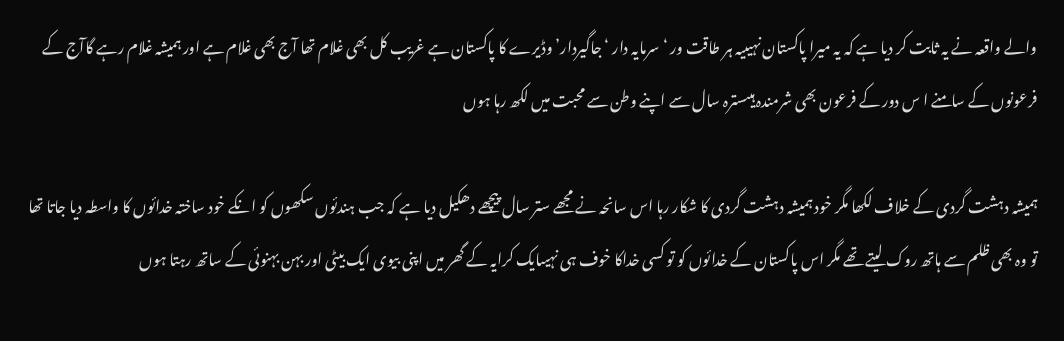والے واقعہ نے یہ ثابت کر دیا ہے کہ یہ میرا پاکستان نہیںیہ ہر طاقت ور ‘ سرمایہ دار ‘جاگیردار’وڈیرے کا پاکستان ہے غریب کل بھی غلام تھا آج بھی غلام ہے اور ہمیشہ غلام رہے گاآج کے فرعونوں کے سامنے ا س دور کے فرعون بھی شرمندہ ہیںسترہ سال سے اپنے وطن سے محبت میں لکھ رہا ہوں

ہمیشہ دہشت گردی کے خلاف لکھا مگر خود ہمیشہ دہشت گردی کا شکار رہا اس سانحہ نے مجھے ستر سال پیچھے دھکیل دیا ہے کہ جب ہندئوں سکھوں کو انکے خود ساختہ خدائوں کا واسطہ دیا جاتا تھا تو وہ بھی ظلم سے ہاتھ روک لیتے تھے مگر اس پاکستان کے خدائوں کو تو کسی خداکا خوف ہی نہیںایک کرایہ کے گھر میں اپنی بیوی ایک بیٹی اور بہن بہنوئی کے ساتھ رہتا ہوں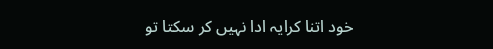خود اتنا کرایہ ادا نہیں کر سکتا تو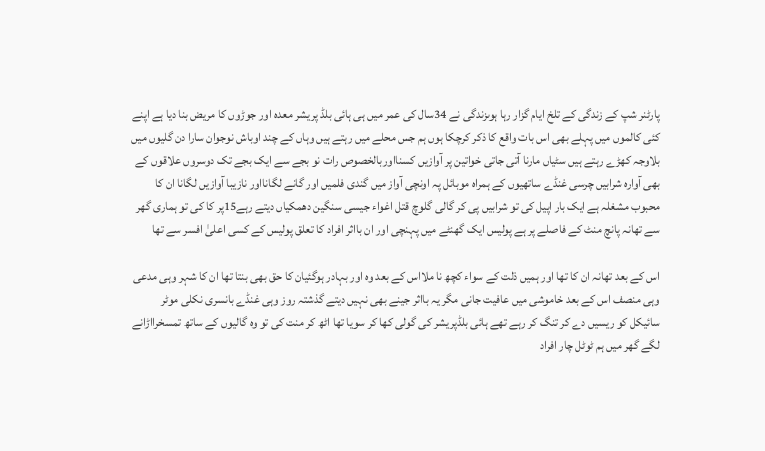پارٹنر شپ کے زندگی کے تلخ ایام گزار رہا ہوںزندگی نے 34سال کی عمر میں ہی ہائی بلڈ پریشر معدہ اور جوڑوں کا مریض بنا دیا ہے اپنے کئی کالموں میں پہلے بھی اس بات واقع کا ذکر کرچکا ہوں ہم جس محلے میں رہتے ہیں وہاں کے چند اوباش نوجوان سارا دن گلیوں میں بلاوجہ کھڑے رہتے ہیں سٹیاں مارنا آتی جاتی خواتین پر آوازیں کسنااوربالخصوص رات نو بجے سے ایک بجے تک دوسروں علاقوں کے بھی آوارہ شرابیں چرسی غنڈے ساتھیوں کے ہمراہ موبائل پہ اونچی آواز میں گندی فلمیں اور گانے لگانااور نازیبا آوازیں لگانا ان کا محبوب مشغلہ ہے ایک بار اپیل کی تو شرابیں پی کر گالی گلوچ قتل اغواء جیسی سنگین دھمکیاں دیتے رہے15پر کا کی تو ہماری گھر سے تھانہ پانچ منٹ کے فاصلے پر ہے پولیس ایک گھنٹے میں پہنچی اور ان بااثر افراد کا تعلق پولیس کے کسی اعلیٰ افسر سے تھا

اس کے بعد تھانہ ان کا تھا اور ہمیں ذلت کے سواء کچھ نا ملااس کے بعد وہ اور بہادر ہوگئیان کا حق بھی بنتا تھا ان کا شہر وہی مدعی وہی منصف اس کے بعد خاموشی میں عافیت جانی مگر یہ بااثر جینے بھی نہیں دیتے گذشتہ روز وہی غنڈے بانسری نکلی موٹر سائیکل کو ریسیں دے کر تنگ کر رہے تھے ہائی بلڈپریشر کی گولی کھا کر سویا تھا اٹھ کر منت کی تو وہ گالیوں کے ساتھ تمسخرااڑانے لگے گھر میں ہم ٹوٹل چار افراد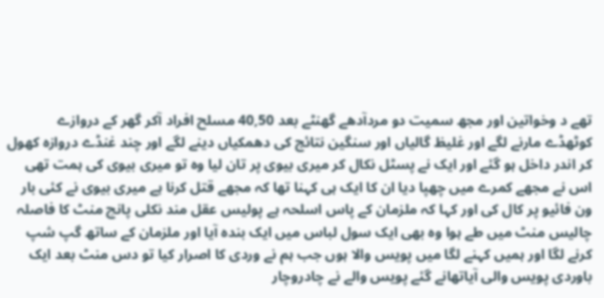تھے د وخواتین اور مجھ سمیت دو مردآدھے گھنٹے بعد 40,50 مسلح افراد آکر گھر کے دروازے کوٹھڈے مارنے لگے اور غلیظ گالیاں اور سنگین نتائج کی دھمکیاں دینے لگے اور چند غنڈے دروازہ کھول کر اندر داخل ہو گئے اور ایک نے پسٹل نکال کر میری بیوی پر تان لیا وہ تو میری بیوی کی ہمت تھی اس نے مجھے کمرے میں چھپا دیا ان کا ایک ہی کہنا تھا کہ مجھے قتل کرنا ہے میری بیوی نے کئی بار ون فائیو پر کال کی اور کہا کہ ملزمان کے پاس اسلحہ ہے پولیس عقل مند نکلی پانچ منٹ کا فاصلہ چالیس منٹ میں طے ہوا وہ بھی ایک سول لباس میں ایک بندہ آیا اور ملزمان کے ساتھ گپ شپ کرنے لگا اور ہمیں کہنے لگا میں پویس والا ہوں جب ہم نے وردی کا اصرار کیا تو دس منٹ بعد ایک باوردی پویس والی آیاتھانے گئے پویس والے نے چادروچار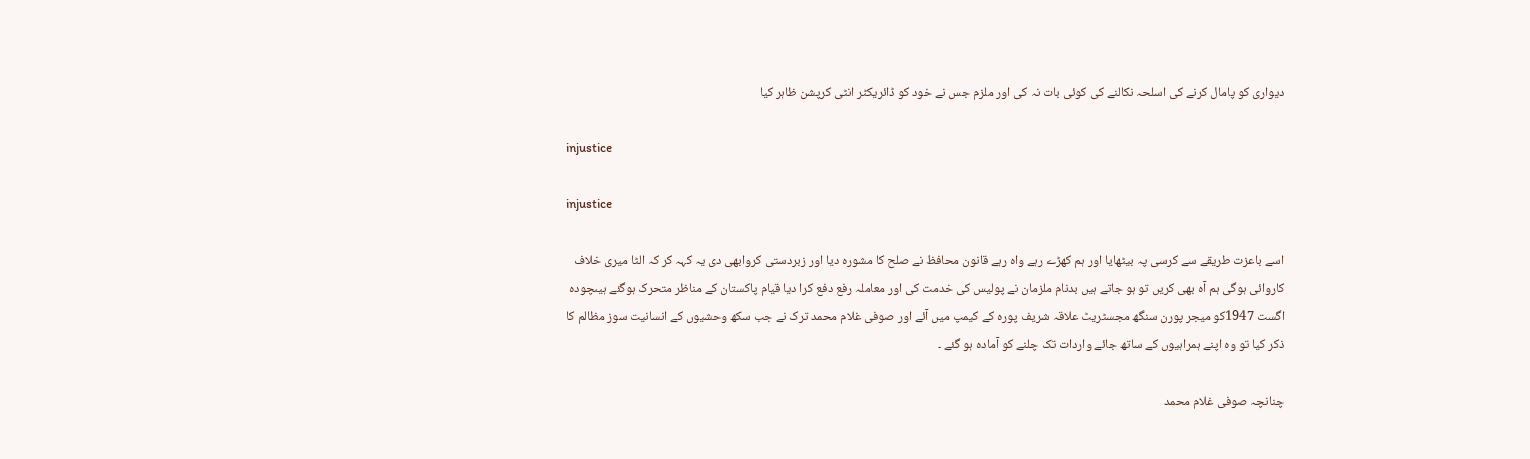دیواری کو پامال کرنے کی اسلحہ نکالنے کی کوئی بات نہ کی اور ملزم جس نے خود کو ڈائریکٹر انٹی کرپشن ظاہر کیا

injustice

injustice

اسے باعزت طریقے سے کرسی پہ بیٹھایا اور ہم کھڑے رہے واہ رہے قانون محافظ نے صلح کا مشورہ دیا اور زبردستی کروابھی دی یہ کہہ کر کہ الٹا میری خلاف کاروائی ہوگی ہم آہ بھی کریں تو ہو جاتے ہیں بدنام ملزمان نے پولیس کی خدمت کی اور معاملہ رفع دفع کرا دیا قیام پاکستان کے مناظر متحرک ہوگئے ہیںچودہ اگست 1947کو میجر پورن سنگھ مجسٹریٹ علاقہ شریف پورہ کے کیمپ میں آئے اور صوفی غلام محمد ترک نے جب سکھ وحشیوں کے انسانیت سوز مظالم کا ذکر کیا تو وہ اپنے ہمراہیوں کے ساتھ جائے واردات تک چلنے کو آمادہ ہو گئے ۔

چنانچہ صوفی غلام محمد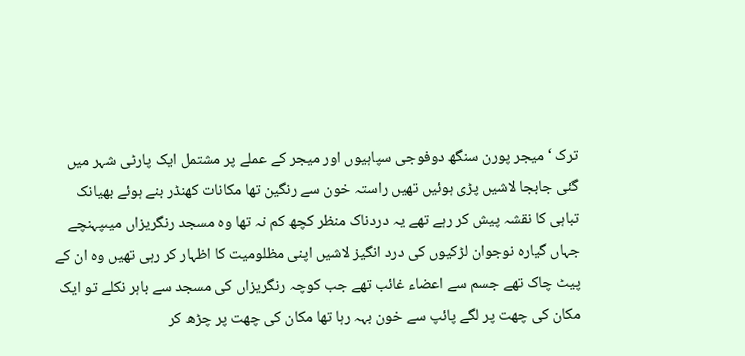ترک ‘میجر پورن سنگھ دوفوجی سپاہیوں اور میجر کے عملے پر مشتمل ایک پارٹی شہر میں گئی جابجا لاشیں پڑی ہوئیں تھیں راستہ خون سے رنگین تھا مکانات کھنڈر بنے ہوئے بھیانک تباہی کا نقشہ پیش کر رہے تھے یہ دردناک منظر کچھ کم نہ تھا وہ مسجد رنگریزاں میںپہنچے جہاں گیارہ نوجوان لڑکیوں کی درد انگیز لاشیں اپنی مظلومیت کا اظہار کر رہی تھیں وہ ان کے پیٹ چاک تھے جسم سے اعضاء غائب تھے جب کوچہ رنگریزاں کی مسجد سے باہر نکلے تو ایک مکان کی چھت پر لگے پائپ سے خون بہہ رہا تھا مکان کی چھت پر چڑھ کر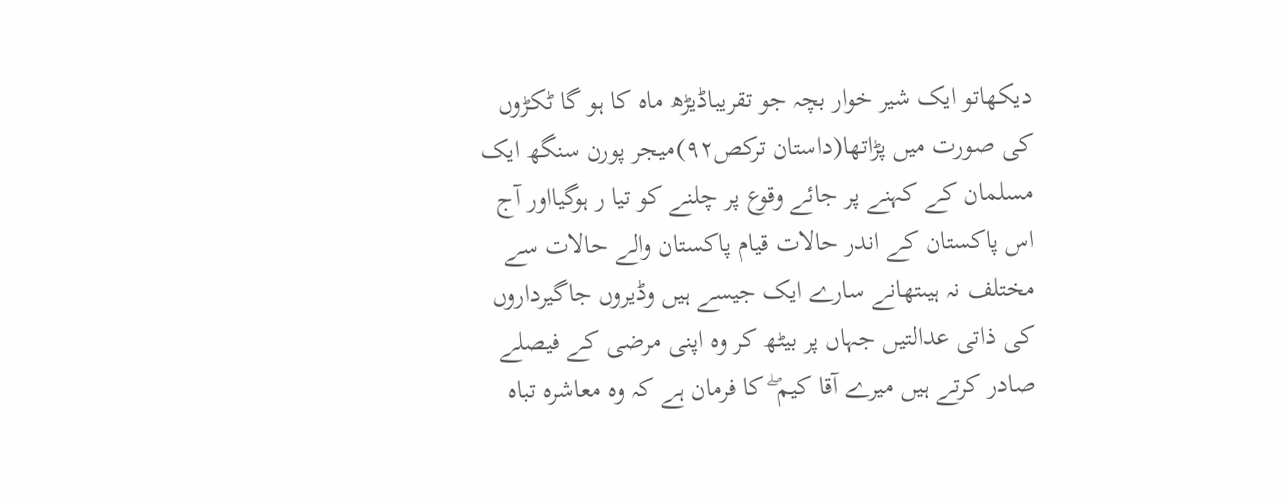دیکھاتو ایک شیر خوار بچہ جو تقریباڈیڑھ ماہ کا ہو گا ٹکڑوں کی صورت میں پڑاتھا(داستان ترکص٩٢)میجر پورن سنگھ ایک مسلمان کے کہنے پر جائے وقوع پر چلنے کو تیا ر ہوگیااور آج اس پاکستان کے اندر حالات قیام پاکستان والے حالات سے مختلف نہ ہیںتھانے سارے ایک جیسے ہیں وڈیروں جاگیرداروں کی ذاتی عدالتیں جہاں پر بیٹھ کر وہ اپنی مرضی کے فیصلے صادر کرتے ہیں میرے آقا کیم ۖ کا فرمان ہے کہ وہ معاشرہ تباہ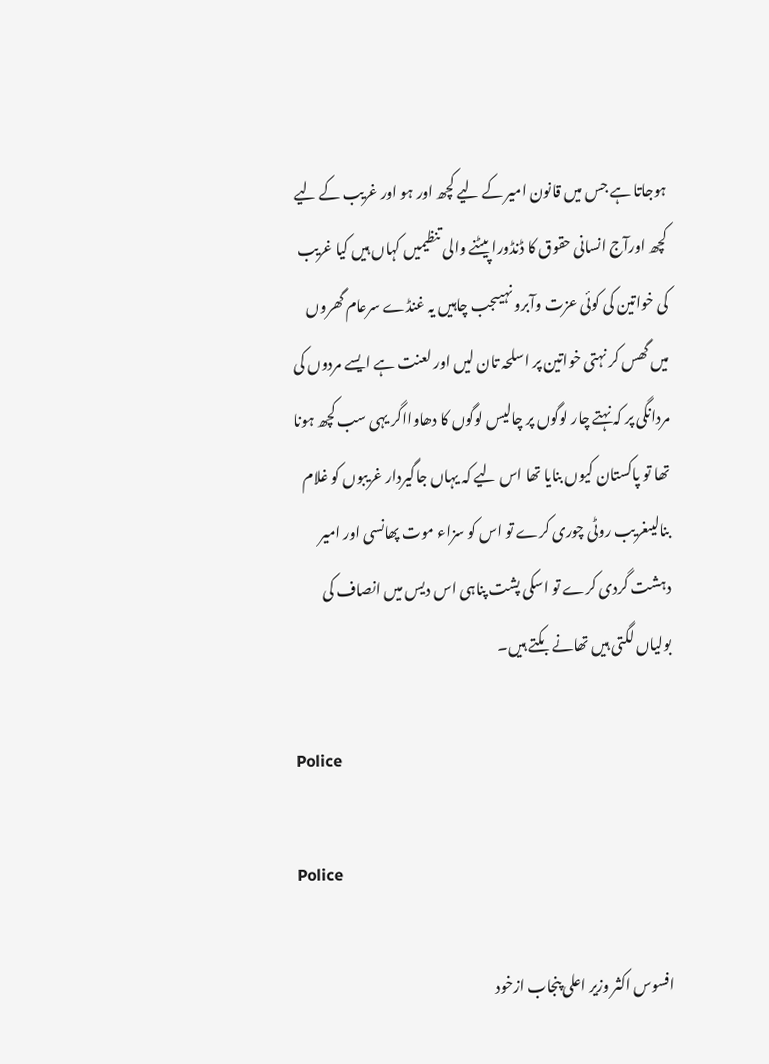ہوجاتا ہے جس میں قانون امیر کے لیے کچھ اور ہو اور غریب کے لیے کچھ اورآج انسانی حقوق کا ڈنڈورا پیٹنے والی تنظیمیں کہاں ہیں کیا غریب کی خواتین کی کوئی عزت وآبرو نہیںجب چاہیں یہ غنڈے سرعام گھروں میں گھس کر نہتی خواتین پر اسلحہ تان لیں اور لعنت ہے ایسے مردوں کی مردانگی پر کہ نہتے چار لوگوں پر چالیس لوگوں کا دھاوااگر یہی سب کچھ ہونا تھا تو پاکستان کیوں بنایا تھا اس لیے کہ یہاں جاگیردار غریبوں کو غلام بنالیںغریب روٹی چوری کرے تو اس کو سزاء موت پھانسی اور امیر دہشت گردی کرے تو اسکی پشت پناہی اس دیس میں انصاف کی بولیاں لگتی ہیں تھانے بکتے ہیں۔

Police

Police

افسوس اکثر وزیر اعلی پنجاب ازخود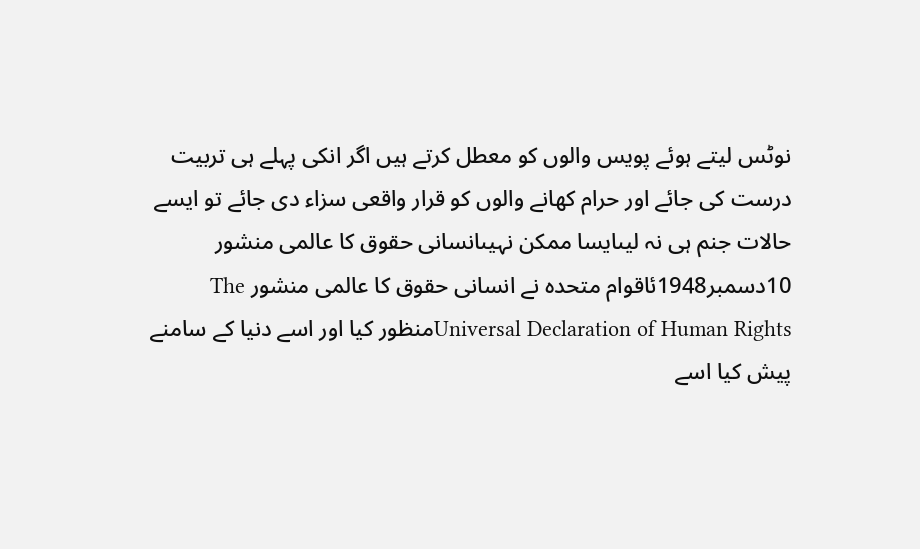نوٹس لیتے ہوئے پویس والوں کو معطل کرتے ہیں اگر انکی پہلے ہی تربیت درست کی جائے اور حرام کھانے والوں کو قرار واقعی سزاء دی جائے تو ایسے حالات جنم ہی نہ لیںایسا ممکن نہیںانسانی حقوق کا عالمی منشور 10دسمبر1948ئاقوام متحدہ نے انسانی حقوق کا عالمی منشور The Universal Declaration of Human Rightsمنظور کیا اور اسے دنیا کے سامنے پیش کیا اسے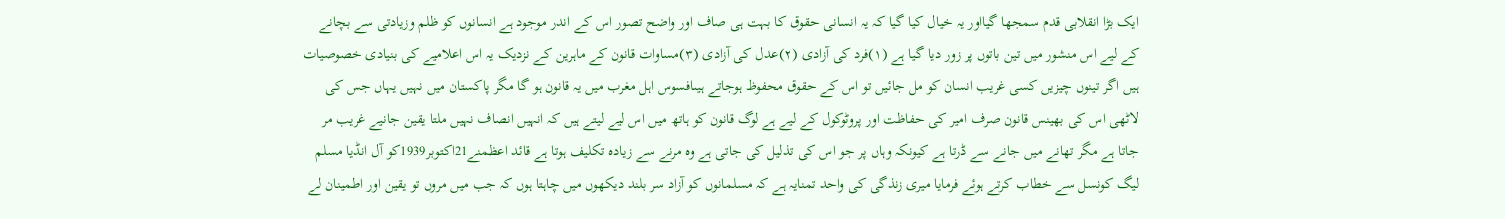ایک بڑا انقلابی قدم سمجھا گیااور یہ خیال کیا گیا کہ یہ انسانی حقوق کا بہت ہی صاف اور واضح تصور اس کے اندر موجود ہے انسانوں کو ظلم وزیادتی سے بچانے کے لیے اس منشور میں تین باتوں پر زور دیا گیا ہے (١)فرد کی آزادی (٢)عدل کی آزادی (٣)مساوات قانون کے ماہرین کے نزدیک یہ اس اعلامیے کی بنیادی خصوصیات ہیں اگر تینوں چیزیں کسی غریب انسان کو مل جائیں تو اس کے حقوق محفوظ ہوجاتے ہیںافسوس اہل مغرب میں یہ قانون ہو گا مگر پاکستان میں نہیں یہاں جس کی لاٹھی اس کی بھینس قانون صرف امیر کی حفاظت اور پروٹوکول کے لیے ہے لوگ قانون کو ہاتھ میں اس لیے لیتے ہیں کہ انہیں انصاف نہیں ملتا یقین جانیے غریب مر جاتا ہے مگر تھانے میں جانے سے ڈرتا ہے کیونکہ وہاں پر جو اس کی تذلیل کی جاتی ہے وہ مرنے سے زیادہ تکلیف ہوتا ہے قائد اعظمنے21اکتوبر1939کو آل انڈیا مسلم لیگ کونسل سے خطاب کرتے ہوئے فرمایا میری زنذگی کی واحد تمنایہ ہے کہ مسلمانوں کو آزاد سر بلند دیکھوں میں چاہتا ہوں کہ جب میں مروں تو یقین اور اطمینان لے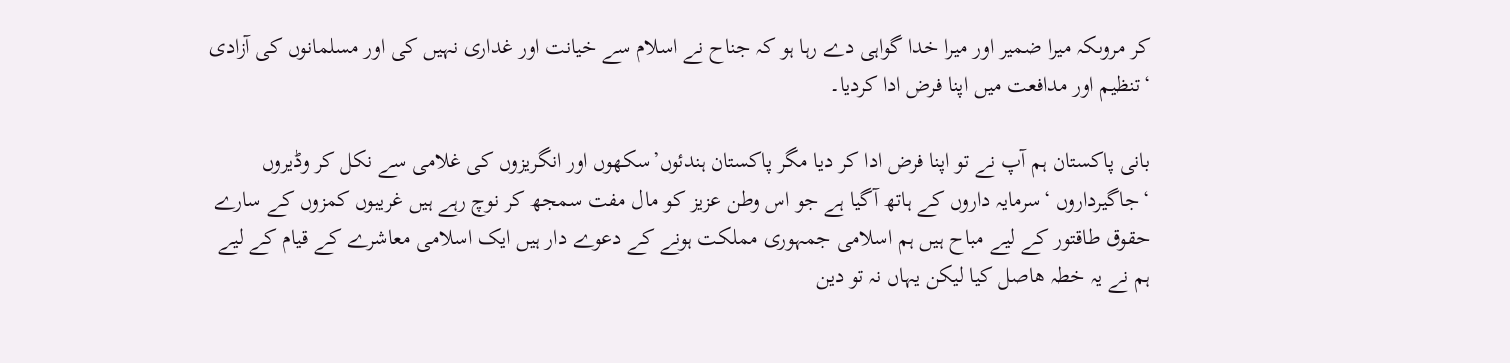کر مروںکہ میرا ضمیر اور میرا خدا گواہی دے رہا ہو کہ جناح نے اسلام سے خیانت اور غداری نہیں کی اور مسلمانوں کی آزادی ‘تنظیم اور مدافعت میں اپنا فرض ادا کردیا۔

بانی پاکستان ہم آپ نے تو اپنا فرض ادا کر دیا مگر پاکستان ہندئوں’سکھوں اور انگریزوں کی غلامی سے نکل کر وڈیروں ‘جاگیرداروں ‘سرمایہ داروں کے ہاتھ آگیا ہے جو اس وطن عزیز کو مال مفت سمجھ کر نوچ رہے ہیں غریبوں کمزوں کے سارے حقوق طاقتور کے لیے مباح ہیں ہم اسلامی جمہوری مملکت ہونے کے دعوے دار ہیں ایک اسلامی معاشرے کے قیام کے لیے ہم نے یہ خطہ ھاصل کیا لیکن یہاں نہ تو دین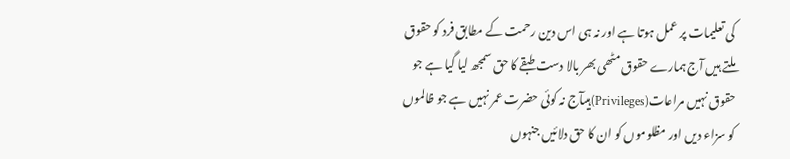کی تعلیمات پر عمل ہوتا ہے اور نہ ہی اس دین رحمت کے مطابق فرد کو حقوق ملتے ہیں آج ہمارے حقوق مٹھی بھر بالا دست طبقے کا حق سمجھ لیا گیا ہے جو حقوق نہیں مراعات(Privileges)ہیںآج نہ کوئی حضرت عمر نہیں ہے جو ظالموں کو سزاء دیں اور مظلوموں کو ان کا حق دلائیں جنہوں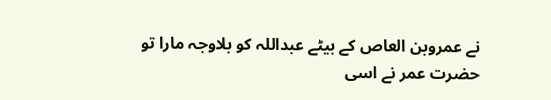نے عمروبن العاص کے بیٹے عبداللہ کو بلاوجہ مارا تو حضرت عمر نے اسی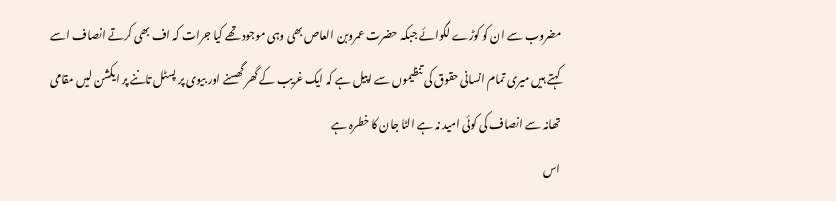مضروب سے ان کو کوڑے لگوائے جبکہ حضرت عمروبن العاص بھی وہی موجود تھے کیا جرات کہ اف بھی کرتے انصاف اسے کہتے ہیں میری تمام انسانی حقوق کی تنظیموں سے اپیل ہے کہ ایک غریب کے گھر گھسنے اور بیوی پر پسٹل تاننے پر ایکشن لیں مقامی تھانہ سے انصاف کی کوئی امید نہ ہے الٹا جان کا خطرہ ہے
اس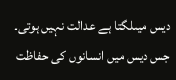دیس میںلگتا ہے عدالت نہیں ہوتی۔
جس دیس میں انسانوں کی حفاظت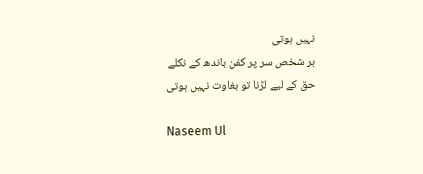نہیں ہوتی
ہر شخص سر پر کفن باندھ کے نکلے
حق کے لیے لڑنا تو بغاوت نہیں ہوتی

Naseem Ul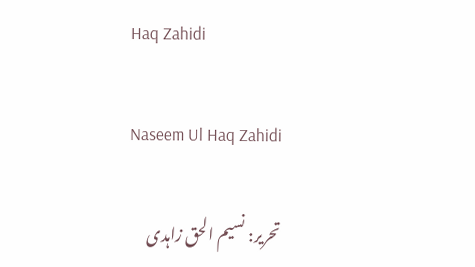Haq Zahidi

Naseem Ul Haq Zahidi

تحریر: نسیم الحق زاہدی